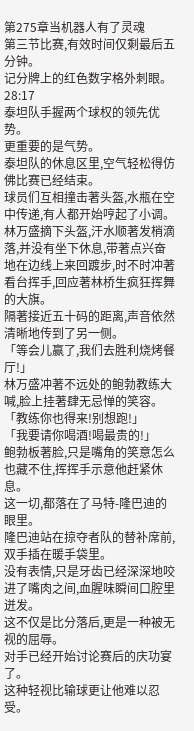第275章当机器人有了灵魂
第三节比赛,有效时间仅剩最后五分钟。
记分牌上的红色数字格外刺眼。
28:17
泰坦队手握两个球权的领先优势。
更重要的是气势。
泰坦队的休息区里,空气轻松得仿佛比赛已经结束。
球员们互相撞击著头盔,水瓶在空中传递,有人都开始哼起了小调。
林万盛摘下头盔,汗水顺著发梢滴落,并没有坐下休息,带著点兴奋地在边线上来回踱步,时不时冲著看台挥手,回应著林桥生疯狂挥舞的大旗。
隔著接近五十码的距离,声音依然清晰地传到了另一侧。
「等会儿赢了,我们去胜利烧烤餐厅!」
林万盛冲著不远处的鲍勃教练大喊,脸上挂著肆无忌惮的笑容。
「教练你也得来!别想跑!」
「我要请你喝酒!喝最贵的!」
鲍勃板著脸,只是嘴角的笑意怎么也藏不住,挥挥手示意他赶紧休息。
这一切,都落在了马特-隆巴迪的眼里。
隆巴迪站在掠夺者队的替补席前,双手插在暖手袋里。
没有表情,只是牙齿已经深深地咬进了嘴肉之间,血腥味瞬间口腔里迸发。
这不仅是比分落后,更是一种被无视的屈辱。
对手已经开始讨论赛后的庆功宴了。
这种轻视比输球更让他难以忍受。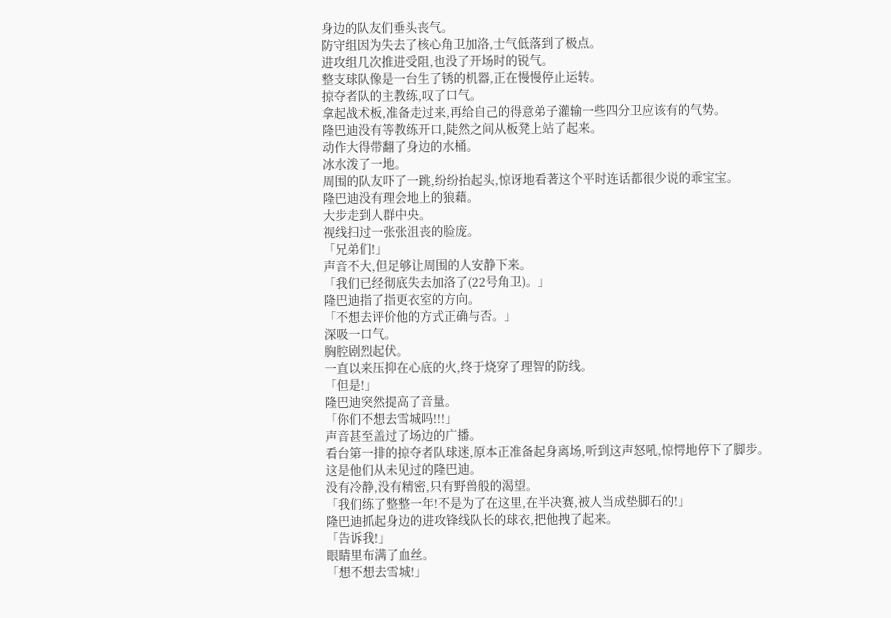身边的队友们垂头丧气。
防守组因为失去了核心角卫加洛,士气低落到了极点。
进攻组几次推进受阻,也没了开场时的锐气。
整支球队像是一台生了锈的机器,正在慢慢停止运转。
掠夺者队的主教练,叹了口气。
拿起战术板,准备走过来,再给自己的得意弟子灌输一些四分卫应该有的气势。
隆巴迪没有等教练开口,陡然之间从板凳上站了起来。
动作大得带翻了身边的水桶。
冰水泼了一地。
周围的队友吓了一跳,纷纷抬起头,惊讶地看著这个平时连话都很少说的乖宝宝。
隆巴迪没有理会地上的狼藉。
大步走到人群中央。
视线扫过一张张沮丧的脸庞。
「兄弟们!」
声音不大,但足够让周围的人安静下来。
「我们已经彻底失去加洛了(22号角卫)。」
隆巴迪指了指更衣室的方向。
「不想去评价他的方式正确与否。」
深吸一口气。
胸腔剧烈起伏。
一直以来压抑在心底的火,终于烧穿了理智的防线。
「但是!」
隆巴迪突然提高了音量。
「你们不想去雪城吗!!!」
声音甚至盖过了场边的广播。
看台第一排的掠夺者队球迷,原本正准备起身离场,听到这声怒吼,惊愕地停下了脚步。
这是他们从未见过的隆巴迪。
没有冷静,没有精密,只有野兽般的渴望。
「我们练了整整一年!不是为了在这里,在半决赛,被人当成垫脚石的!」
隆巴迪抓起身边的进攻锋线队长的球衣,把他拽了起来。
「告诉我!」
眼睛里布满了血丝。
「想不想去雪城!」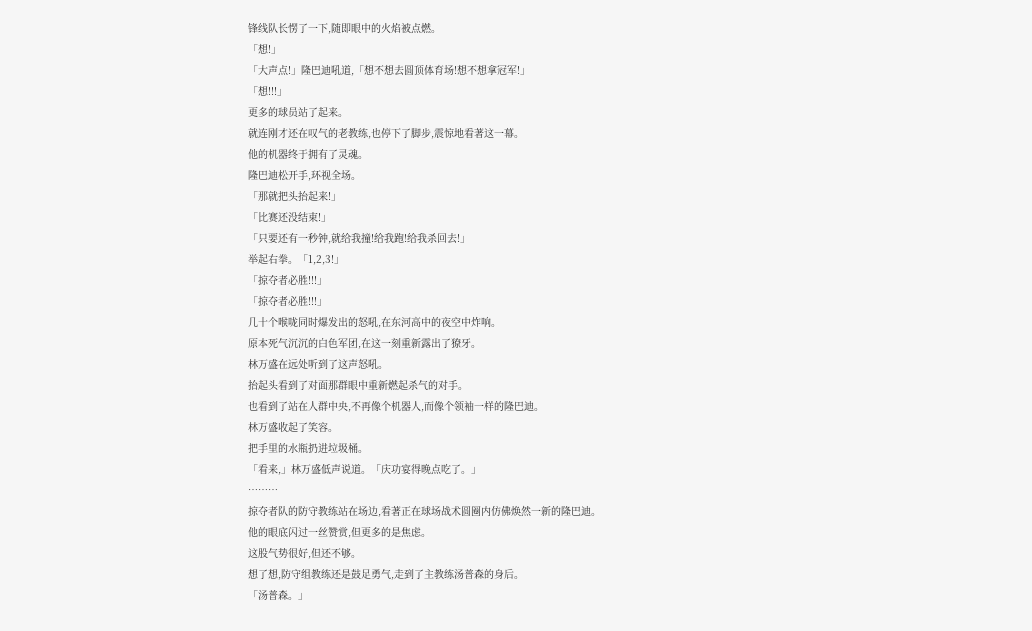锋线队长愣了一下,随即眼中的火焰被点燃。
「想!」
「大声点!」隆巴迪吼道,「想不想去圆顶体育场!想不想拿冠军!」
「想!!!」
更多的球员站了起来。
就连刚才还在叹气的老教练,也停下了脚步,震惊地看著这一幕。
他的机器终于拥有了灵魂。
隆巴迪松开手,环视全场。
「那就把头抬起来!」
「比赛还没结束!」
「只要还有一秒钟,就给我撞!给我跑!给我杀回去!」
举起右拳。「1,2,3!」
「掠夺者必胜!!!」
「掠夺者必胜!!!」
几十个喉咙同时爆发出的怒吼,在东河高中的夜空中炸响。
原本死气沉沉的白色军团,在这一刻重新露出了獠牙。
林万盛在远处听到了这声怒吼。
抬起头看到了对面那群眼中重新燃起杀气的对手。
也看到了站在人群中央,不再像个机器人,而像个领袖一样的隆巴迪。
林万盛收起了笑容。
把手里的水瓶扔进垃圾桶。
「看来,」林万盛低声说道。「庆功宴得晚点吃了。」
………
掠夺者队的防守教练站在场边,看著正在球场战术圆圈内仿佛焕然一新的隆巴迪。
他的眼底闪过一丝赞赏,但更多的是焦虑。
这股气势很好,但还不够。
想了想,防守组教练还是鼓足勇气,走到了主教练汤普森的身后。
「汤普森。」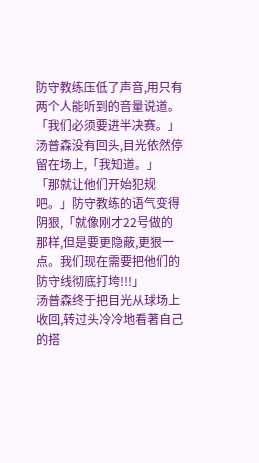防守教练压低了声音,用只有两个人能听到的音量说道。
「我们必须要进半决赛。」
汤普森没有回头,目光依然停留在场上,「我知道。」
「那就让他们开始犯规吧。」防守教练的语气变得阴狠,「就像刚才22号做的那样,但是要更隐蔽,更狠一点。我们现在需要把他们的防守线彻底打垮!!!」
汤普森终于把目光从球场上收回,转过头冷冷地看著自己的搭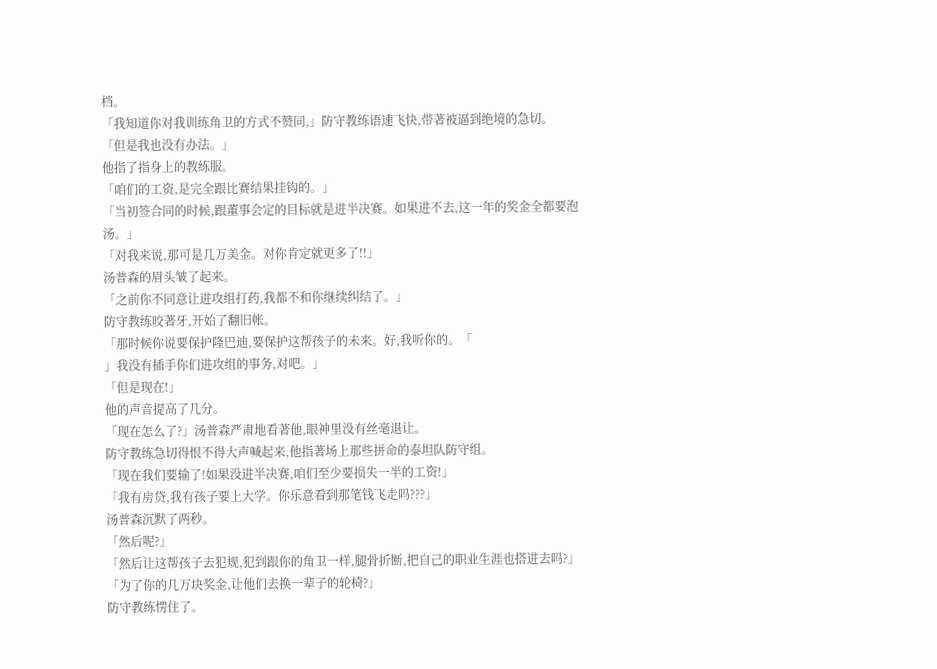档。
「我知道你对我训练角卫的方式不赞同,」防守教练语速飞快,带著被逼到绝境的急切。
「但是我也没有办法。」
他指了指身上的教练服。
「咱们的工资,是完全跟比赛结果挂钩的。」
「当初签合同的时候,跟董事会定的目标就是进半决赛。如果进不去,这一年的奖金全都要泡汤。」
「对我来说,那可是几万美金。对你肯定就更多了!!」
汤普森的眉头皱了起来。
「之前你不同意让进攻组打药,我都不和你继续纠结了。」
防守教练咬著牙,开始了翻旧帐。
「那时候你说要保护隆巴迪,要保护这帮孩子的未来。好,我听你的。「
」我没有插手你们进攻组的事务,对吧。」
「但是现在!」
他的声音提高了几分。
「现在怎么了?」汤普森严肃地看著他,眼神里没有丝毫退让。
防守教练急切得恨不得大声喊起来,他指著场上那些拼命的泰坦队防守组。
「现在我们要输了!如果没进半决赛,咱们至少要损失一半的工资!」
「我有房贷,我有孩子要上大学。你乐意看到那笔钱飞走吗???」
汤普森沉默了两秒。
「然后呢?」
「然后让这帮孩子去犯规,犯到跟你的角卫一样,腿骨折断,把自己的职业生涯也搭进去吗?」
「为了你的几万块奖金,让他们去换一辈子的轮椅?」
防守教练愣住了。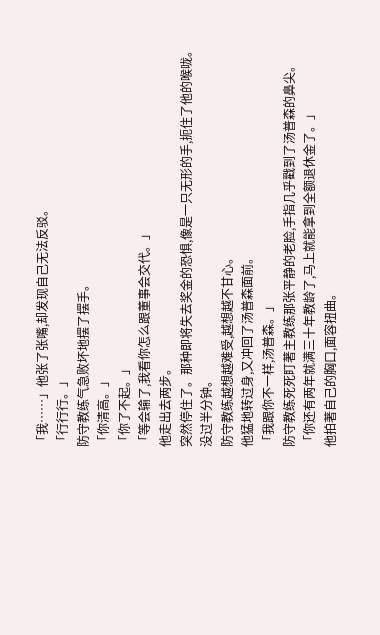「我……」他张了张嘴,却发现自己无法反驳。
「行行行。」
防守教练气急败坏地摆了摆手。
「你清高。」
「你了不起。」
「等会输了,我看你怎么跟董事会交代。」
他走出去两步。
突然停住了。那种即将失去奖金的恐惧,像是一只无形的手,扼住了他的喉咙。
没过半分钟。
防守教练越想越难受,越想越不甘心。
他猛地转过身,又冲回了汤普森面前。
「我跟你不一样,汤普森。」
防守教练死死盯著主教练那张平静的老脸,手指几乎戳到了汤普森的鼻尖。
「你还有两年就满三十年教龄了,马上就能拿到全额退休金了。」
他拍著自己的胸口,面容扭曲。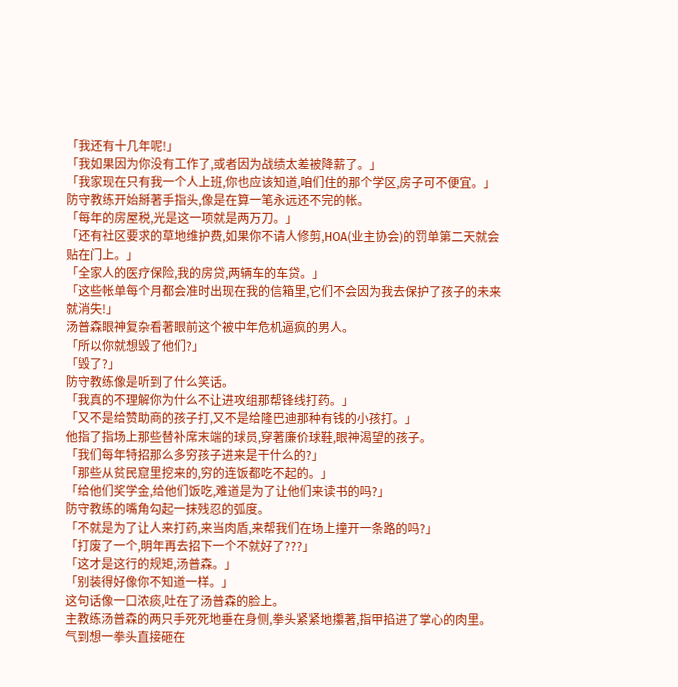「我还有十几年呢!」
「我如果因为你没有工作了,或者因为战绩太差被降薪了。」
「我家现在只有我一个人上班,你也应该知道,咱们住的那个学区,房子可不便宜。」
防守教练开始掰著手指头,像是在算一笔永远还不完的帐。
「每年的房屋税,光是这一项就是两万刀。」
「还有社区要求的草地维护费,如果你不请人修剪,HOA(业主协会)的罚单第二天就会贴在门上。」
「全家人的医疗保险,我的房贷,两辆车的车贷。」
「这些帐单每个月都会准时出现在我的信箱里,它们不会因为我去保护了孩子的未来就消失!」
汤普森眼神复杂看著眼前这个被中年危机逼疯的男人。
「所以你就想毁了他们?」
「毁了?」
防守教练像是听到了什么笑话。
「我真的不理解你为什么不让进攻组那帮锋线打药。」
「又不是给赞助商的孩子打,又不是给隆巴迪那种有钱的小孩打。」
他指了指场上那些替补席末端的球员,穿著廉价球鞋,眼神渴望的孩子。
「我们每年特招那么多穷孩子进来是干什么的?」
「那些从贫民窟里挖来的,穷的连饭都吃不起的。」
「给他们奖学金,给他们饭吃,难道是为了让他们来读书的吗?」
防守教练的嘴角勾起一抹残忍的弧度。
「不就是为了让人来打药,来当肉盾,来帮我们在场上撞开一条路的吗?」
「打废了一个,明年再去招下一个不就好了???」
「这才是这行的规矩,汤普森。」
「别装得好像你不知道一样。」
这句话像一口浓痰,吐在了汤普森的脸上。
主教练汤普森的两只手死死地垂在身侧,拳头紧紧地攥著,指甲掐进了掌心的肉里。
气到想一拳头直接砸在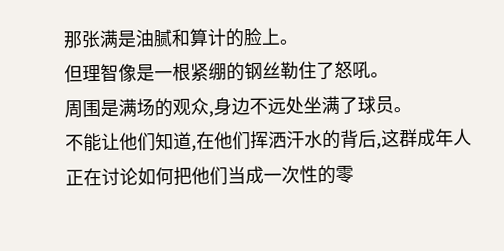那张满是油腻和算计的脸上。
但理智像是一根紧绷的钢丝勒住了怒吼。
周围是满场的观众,身边不远处坐满了球员。
不能让他们知道,在他们挥洒汗水的背后,这群成年人正在讨论如何把他们当成一次性的零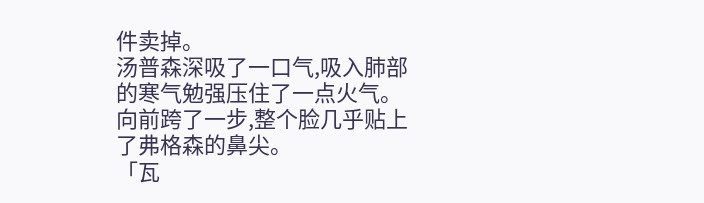件卖掉。
汤普森深吸了一口气,吸入肺部的寒气勉强压住了一点火气。
向前跨了一步,整个脸几乎贴上了弗格森的鼻尖。
「瓦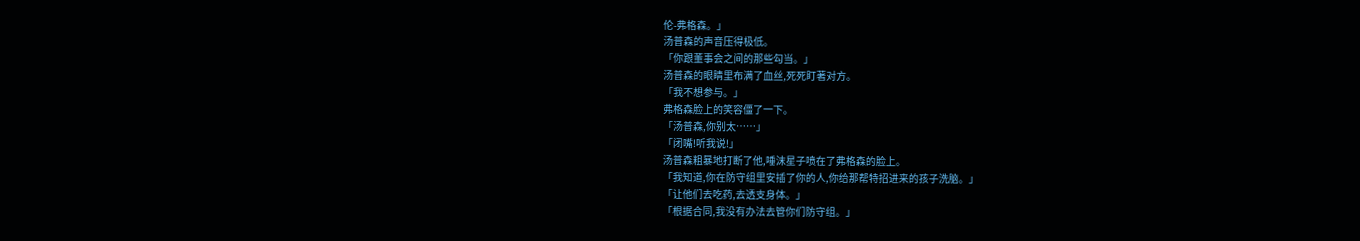伦-弗格森。」
汤普森的声音压得极低。
「你跟董事会之间的那些勾当。」
汤普森的眼睛里布满了血丝,死死盯著对方。
「我不想参与。」
弗格森脸上的笑容僵了一下。
「汤普森,你别太……」
「闭嘴!听我说!」
汤普森粗暴地打断了他,唾沫星子喷在了弗格森的脸上。
「我知道,你在防守组里安插了你的人,你给那帮特招进来的孩子洗脑。」
「让他们去吃药,去透支身体。」
「根据合同,我没有办法去管你们防守组。」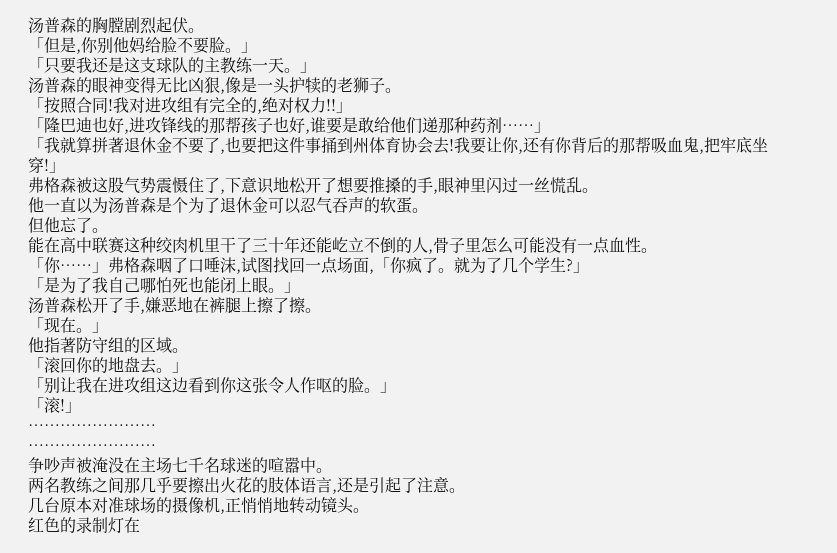汤普森的胸膛剧烈起伏。
「但是,你别他妈给脸不要脸。」
「只要我还是这支球队的主教练一天。」
汤普森的眼神变得无比凶狠,像是一头护犊的老狮子。
「按照合同!我对进攻组有完全的,绝对权力!!」
「隆巴迪也好,进攻锋线的那帮孩子也好,谁要是敢给他们递那种药剂……」
「我就算拼著退休金不要了,也要把这件事捅到州体育协会去!我要让你,还有你背后的那帮吸血鬼,把牢底坐穿!」
弗格森被这股气势震慑住了,下意识地松开了想要推搡的手,眼神里闪过一丝慌乱。
他一直以为汤普森是个为了退休金可以忍气吞声的软蛋。
但他忘了。
能在高中联赛这种绞肉机里干了三十年还能屹立不倒的人,骨子里怎么可能没有一点血性。
「你……」弗格森咽了口唾沫,试图找回一点场面,「你疯了。就为了几个学生?」
「是为了我自己哪怕死也能闭上眼。」
汤普森松开了手,嫌恶地在裤腿上擦了擦。
「现在。」
他指著防守组的区域。
「滚回你的地盘去。」
「别让我在进攻组这边看到你这张令人作呕的脸。」
「滚!」
……………………
……………………
争吵声被淹没在主场七千名球迷的喧嚣中。
两名教练之间那几乎要擦出火花的肢体语言,还是引起了注意。
几台原本对准球场的摄像机,正悄悄地转动镜头。
红色的录制灯在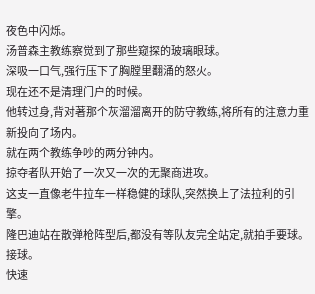夜色中闪烁。
汤普森主教练察觉到了那些窥探的玻璃眼球。
深吸一口气,强行压下了胸膛里翻涌的怒火。
现在还不是清理门户的时候。
他转过身,背对著那个灰溜溜离开的防守教练,将所有的注意力重新投向了场内。
就在两个教练争吵的两分钟内。
掠夺者队开始了一次又一次的无聚商进攻。
这支一直像老牛拉车一样稳健的球队,突然换上了法拉利的引擎。
隆巴迪站在散弹枪阵型后,都没有等队友完全站定,就拍手要球。
接球。
快速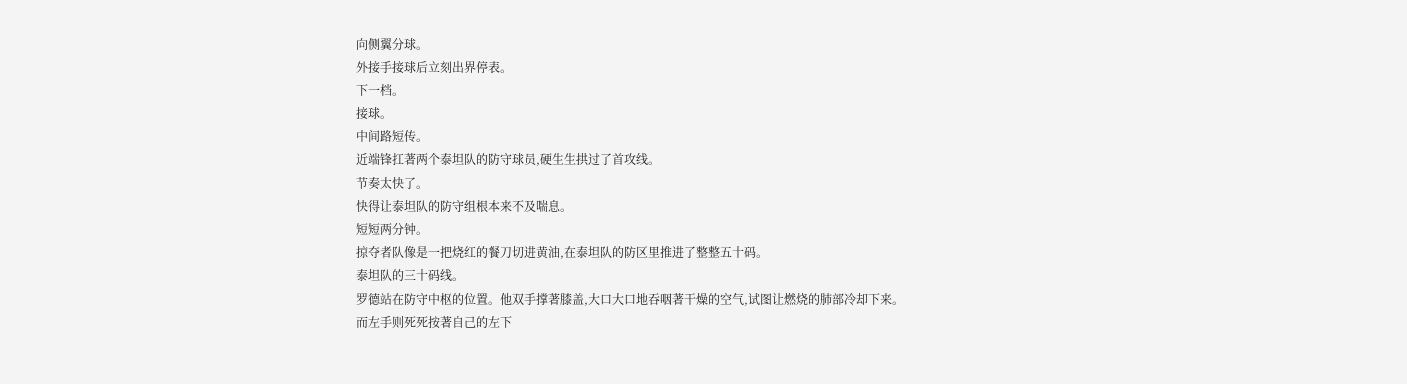向侧翼分球。
外接手接球后立刻出界停表。
下一档。
接球。
中间路短传。
近端锋扛著两个泰坦队的防守球员,硬生生拱过了首攻线。
节奏太快了。
快得让泰坦队的防守组根本来不及喘息。
短短两分钟。
掠夺者队像是一把烧红的餐刀切进黄油,在泰坦队的防区里推进了整整五十码。
泰坦队的三十码线。
罗德站在防守中枢的位置。他双手撑著膝盖,大口大口地吞咽著干燥的空气,试图让燃烧的肺部冷却下来。
而左手则死死按著自己的左下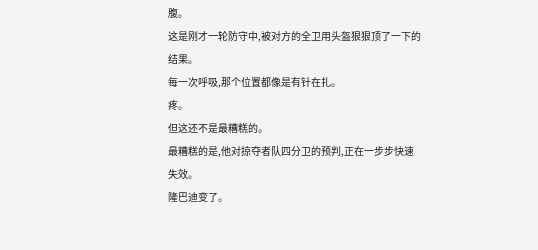腹。
这是刚才一轮防守中,被对方的全卫用头盔狠狠顶了一下的结果。
每一次呼吸,那个位置都像是有针在扎。
疼。
但这还不是最糟糕的。
最糟糕的是,他对掠夺者队四分卫的预判,正在一步步快速失效。
隆巴迪变了。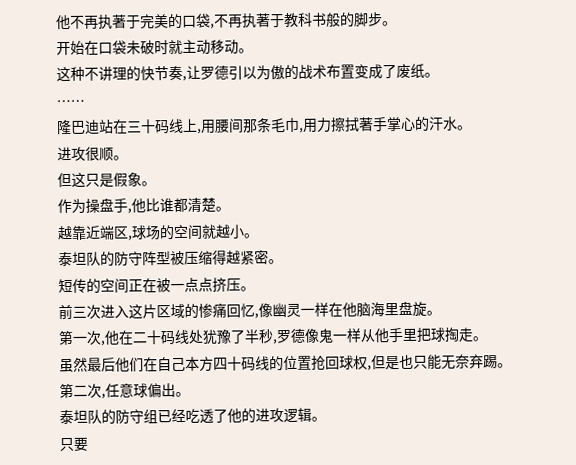他不再执著于完美的口袋,不再执著于教科书般的脚步。
开始在口袋未破时就主动移动。
这种不讲理的快节奏,让罗德引以为傲的战术布置变成了废纸。
……
隆巴迪站在三十码线上,用腰间那条毛巾,用力擦拭著手掌心的汗水。
进攻很顺。
但这只是假象。
作为操盘手,他比谁都清楚。
越靠近端区,球场的空间就越小。
泰坦队的防守阵型被压缩得越紧密。
短传的空间正在被一点点挤压。
前三次进入这片区域的惨痛回忆,像幽灵一样在他脑海里盘旋。
第一次,他在二十码线处犹豫了半秒,罗德像鬼一样从他手里把球掏走。
虽然最后他们在自己本方四十码线的位置抢回球权,但是也只能无奈弃踢。
第二次,任意球偏出。
泰坦队的防守组已经吃透了他的进攻逻辑。
只要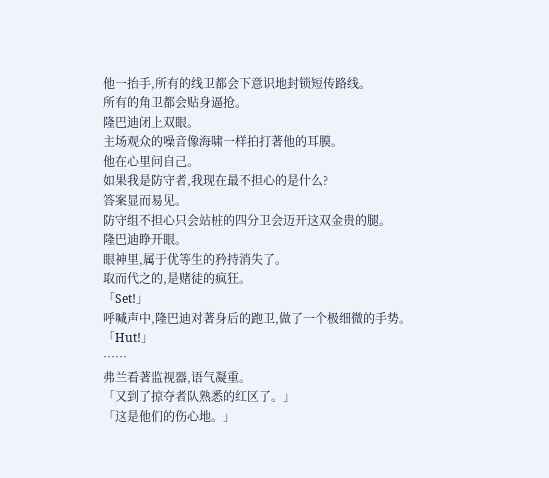他一抬手,所有的线卫都会下意识地封锁短传路线。
所有的角卫都会贴身逼抢。
隆巴迪闭上双眼。
主场观众的噪音像海啸一样拍打著他的耳膜。
他在心里问自己。
如果我是防守者,我现在最不担心的是什么?
答案显而易见。
防守组不担心只会站桩的四分卫会迈开这双金贵的腿。
隆巴迪睁开眼。
眼神里,属于优等生的矜持消失了。
取而代之的,是赌徒的疯狂。
「Set!」
呼喊声中,隆巴迪对著身后的跑卫,做了一个极细微的手势。
「Hut!」
……
弗兰看著监视器,语气凝重。
「又到了掠夺者队熟悉的红区了。」
「这是他们的伤心地。」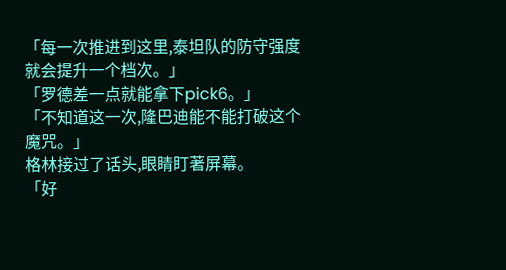「每一次推进到这里,泰坦队的防守强度就会提升一个档次。」
「罗德差一点就能拿下pick6。」
「不知道这一次,隆巴迪能不能打破这个魔咒。」
格林接过了话头,眼睛盯著屏幕。
「好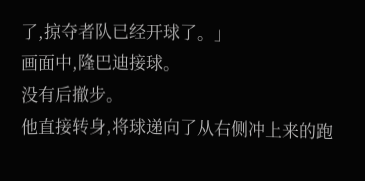了,掠夺者队已经开球了。」
画面中,隆巴迪接球。
没有后撤步。
他直接转身,将球递向了从右侧冲上来的跑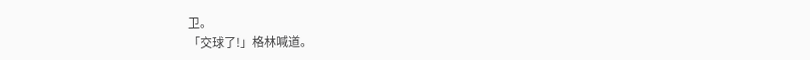卫。
「交球了!」格林喊道。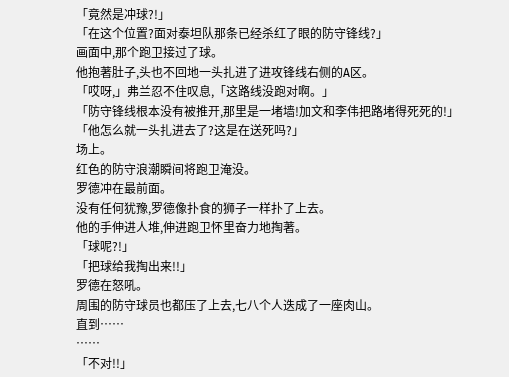「竟然是冲球?!」
「在这个位置?面对泰坦队那条已经杀红了眼的防守锋线?」
画面中,那个跑卫接过了球。
他抱著肚子,头也不回地一头扎进了进攻锋线右侧的A区。
「哎呀,」弗兰忍不住叹息,「这路线没跑对啊。」
「防守锋线根本没有被推开,那里是一堵墙!加文和李伟把路堵得死死的!」
「他怎么就一头扎进去了?这是在送死吗?」
场上。
红色的防守浪潮瞬间将跑卫淹没。
罗德冲在最前面。
没有任何犹豫,罗德像扑食的狮子一样扑了上去。
他的手伸进人堆,伸进跑卫怀里奋力地掏著。
「球呢?!」
「把球给我掏出来!!」
罗德在怒吼。
周围的防守球员也都压了上去,七八个人迭成了一座肉山。
直到……
……
「不对!!」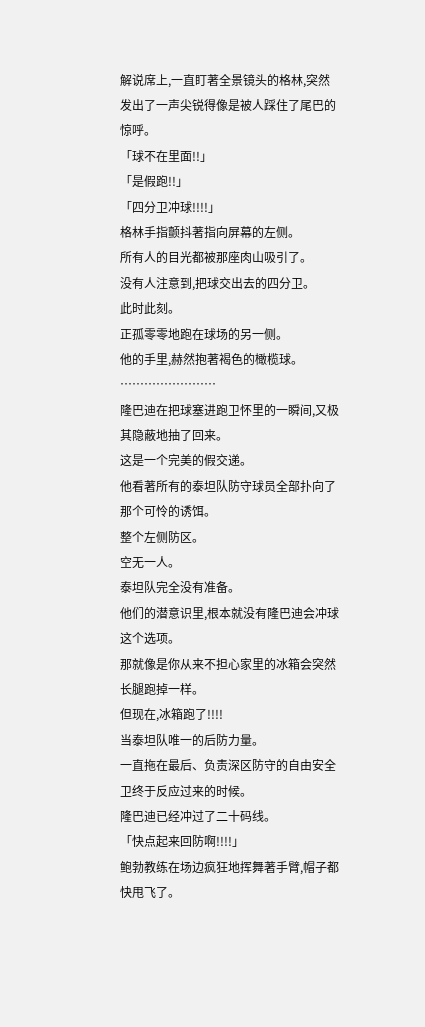解说席上,一直盯著全景镜头的格林,突然发出了一声尖锐得像是被人踩住了尾巴的惊呼。
「球不在里面!!」
「是假跑!!」
「四分卫冲球!!!!」
格林手指颤抖著指向屏幕的左侧。
所有人的目光都被那座肉山吸引了。
没有人注意到,把球交出去的四分卫。
此时此刻。
正孤零零地跑在球场的另一侧。
他的手里,赫然抱著褐色的橄榄球。
……………………
隆巴迪在把球塞进跑卫怀里的一瞬间,又极其隐蔽地抽了回来。
这是一个完美的假交递。
他看著所有的泰坦队防守球员全部扑向了那个可怜的诱饵。
整个左侧防区。
空无一人。
泰坦队完全没有准备。
他们的潜意识里,根本就没有隆巴迪会冲球这个选项。
那就像是你从来不担心家里的冰箱会突然长腿跑掉一样。
但现在,冰箱跑了!!!!
当泰坦队唯一的后防力量。
一直拖在最后、负责深区防守的自由安全卫终于反应过来的时候。
隆巴迪已经冲过了二十码线。
「快点起来回防啊!!!!」
鲍勃教练在场边疯狂地挥舞著手臂,帽子都快甩飞了。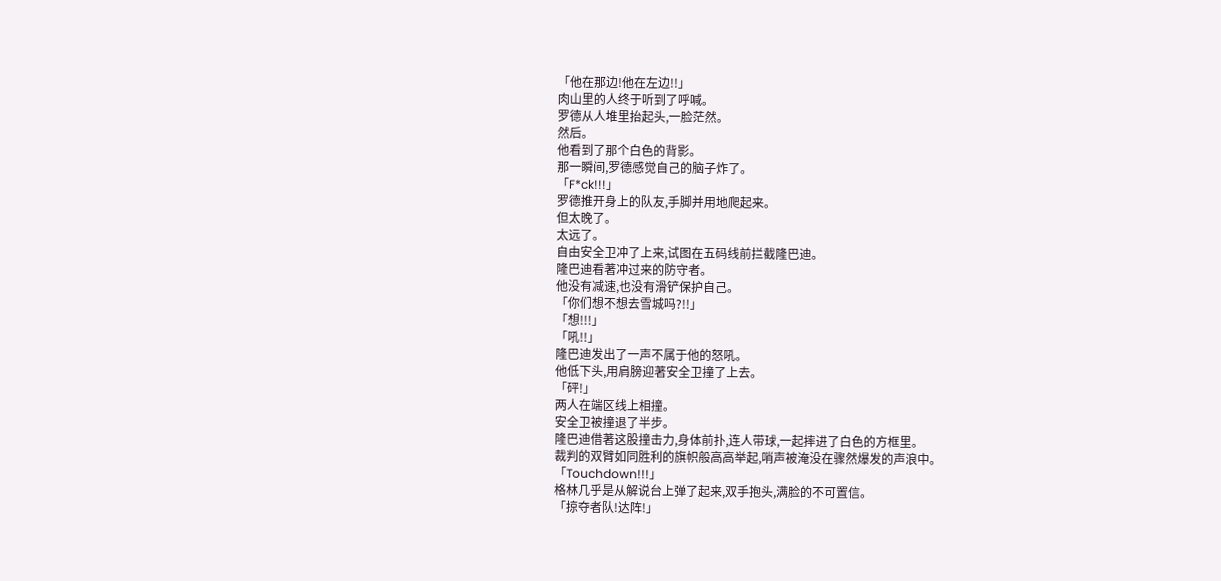「他在那边!他在左边!!」
肉山里的人终于听到了呼喊。
罗德从人堆里抬起头,一脸茫然。
然后。
他看到了那个白色的背影。
那一瞬间,罗德感觉自己的脑子炸了。
「F*ck!!!」
罗德推开身上的队友,手脚并用地爬起来。
但太晚了。
太远了。
自由安全卫冲了上来,试图在五码线前拦截隆巴迪。
隆巴迪看著冲过来的防守者。
他没有减速,也没有滑铲保护自己。
「你们想不想去雪城吗?!!」
「想!!!」
「吼!!」
隆巴迪发出了一声不属于他的怒吼。
他低下头,用肩膀迎著安全卫撞了上去。
「砰!」
两人在端区线上相撞。
安全卫被撞退了半步。
隆巴迪借著这股撞击力,身体前扑,连人带球,一起摔进了白色的方框里。
裁判的双臂如同胜利的旗帜般高高举起,哨声被淹没在骤然爆发的声浪中。
「Touchdown!!!」
格林几乎是从解说台上弹了起来,双手抱头,满脸的不可置信。
「掠夺者队!达阵!」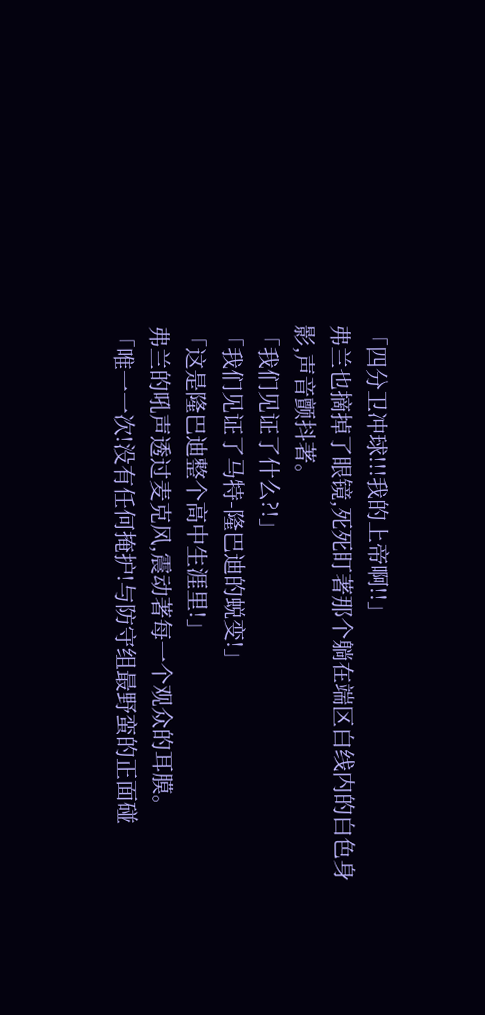「四分卫冲球!!!我的上帝啊!!」
弗兰也摘掉了眼镜,死死盯著那个躺在端区白线内的白色身影,声音颤抖著。
「我们见证了什么?!」
「我们见证了马特-隆巴迪的蜕变!」
「这是隆巴迪整个高中生涯里!」
弗兰的吼声透过麦克风,震动著每一个观众的耳膜。
「唯一一次!没有任何掩护!与防守组最野蛮的正面碰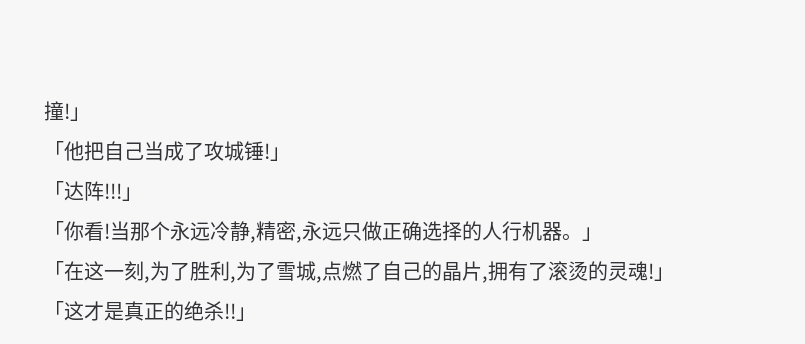撞!」
「他把自己当成了攻城锤!」
「达阵!!!」
「你看!当那个永远冷静,精密,永远只做正确选择的人行机器。」
「在这一刻,为了胜利,为了雪城,点燃了自己的晶片,拥有了滚烫的灵魂!」
「这才是真正的绝杀!!」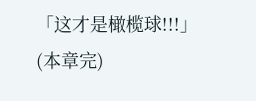「这才是橄榄球!!!」
(本章完)